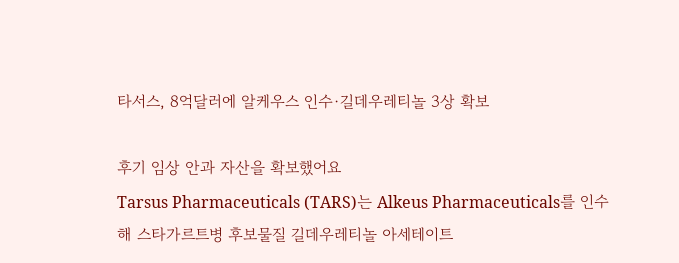타서스, 8억달러에 알케우스 인수·길데우레티놀 3상 확보

후기 임상 안과 자산을 확보했어요
Tarsus Pharmaceuticals (TARS)는 Alkeus Pharmaceuticals를 인수해 스타가르트병 후보물질 길데우레티놀 아세테이트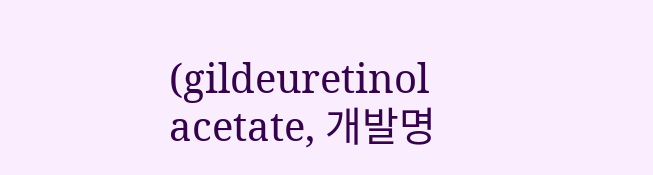(gildeuretinol acetate, 개발명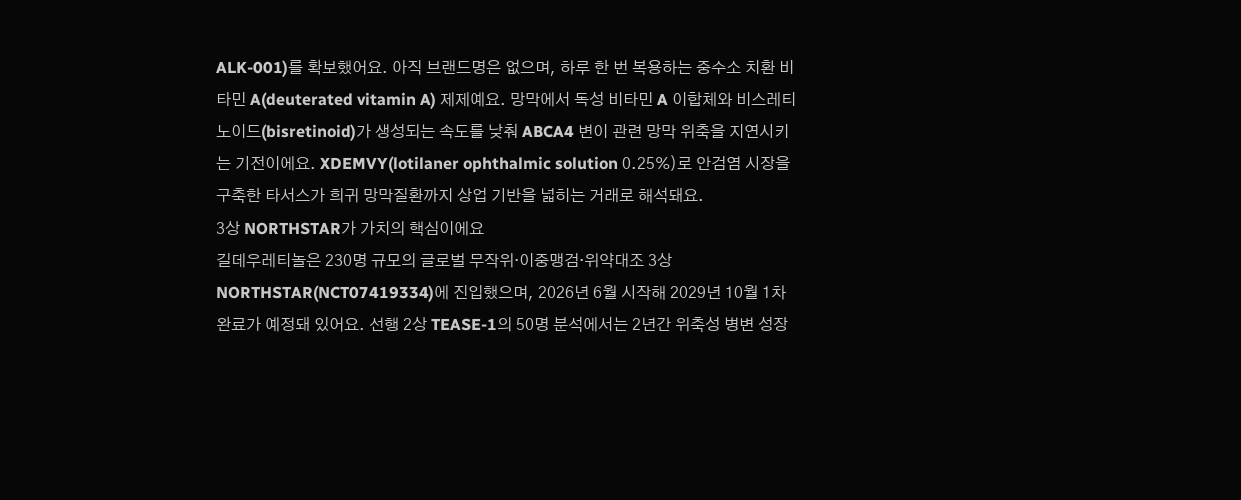ALK-001)를 확보했어요. 아직 브랜드명은 없으며, 하루 한 번 복용하는 중수소 치환 비타민 A(deuterated vitamin A) 제제예요. 망막에서 독성 비타민 A 이합체와 비스레티노이드(bisretinoid)가 생성되는 속도를 낮춰 ABCA4 변이 관련 망막 위축을 지연시키는 기전이에요. XDEMVY(lotilaner ophthalmic solution 0.25%)로 안검염 시장을 구축한 타서스가 희귀 망막질환까지 상업 기반을 넓히는 거래로 해석돼요.
3상 NORTHSTAR가 가치의 핵심이에요
길데우레티놀은 230명 규모의 글로벌 무작위·이중맹검·위약대조 3상 NORTHSTAR(NCT07419334)에 진입했으며, 2026년 6월 시작해 2029년 10월 1차 완료가 예정돼 있어요. 선행 2상 TEASE-1의 50명 분석에서는 2년간 위축성 병변 성장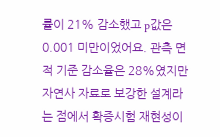률이 21% 감소했고 p값은 0.001 미만이었어요. 관측 면적 기준 감소율은 28%였지만 자연사 자료로 보강한 설계라는 점에서 확증시험 재현성이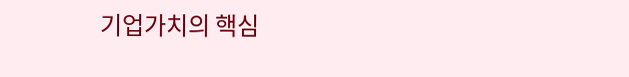기업가치의 핵심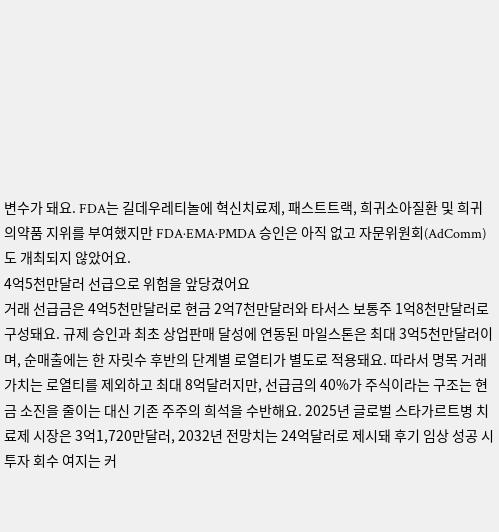변수가 돼요. FDA는 길데우레티놀에 혁신치료제, 패스트트랙, 희귀소아질환 및 희귀의약품 지위를 부여했지만 FDA·EMA·PMDA 승인은 아직 없고 자문위원회(AdComm)도 개최되지 않았어요.
4억5천만달러 선급으로 위험을 앞당겼어요
거래 선급금은 4억5천만달러로 현금 2억7천만달러와 타서스 보통주 1억8천만달러로 구성돼요. 규제 승인과 최초 상업판매 달성에 연동된 마일스톤은 최대 3억5천만달러이며, 순매출에는 한 자릿수 후반의 단계별 로열티가 별도로 적용돼요. 따라서 명목 거래가치는 로열티를 제외하고 최대 8억달러지만, 선급금의 40%가 주식이라는 구조는 현금 소진을 줄이는 대신 기존 주주의 희석을 수반해요. 2025년 글로벌 스타가르트병 치료제 시장은 3억1,720만달러, 2032년 전망치는 24억달러로 제시돼 후기 임상 성공 시 투자 회수 여지는 커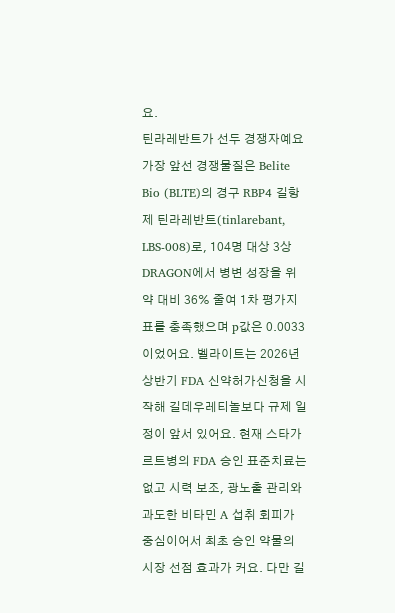요.
틴라레반트가 선두 경쟁자예요
가장 앞선 경쟁물질은 Belite Bio (BLTE)의 경구 RBP4 길항제 틴라레반트(tinlarebant, LBS-008)로, 104명 대상 3상 DRAGON에서 병변 성장을 위약 대비 36% 줄여 1차 평가지표를 충족했으며 p값은 0.0033이었어요. 벨라이트는 2026년 상반기 FDA 신약허가신청을 시작해 길데우레티놀보다 규제 일정이 앞서 있어요. 현재 스타가르트병의 FDA 승인 표준치료는 없고 시력 보조, 광노출 관리와 과도한 비타민 A 섭취 회피가 중심이어서 최초 승인 약물의 시장 선점 효과가 커요. 다만 길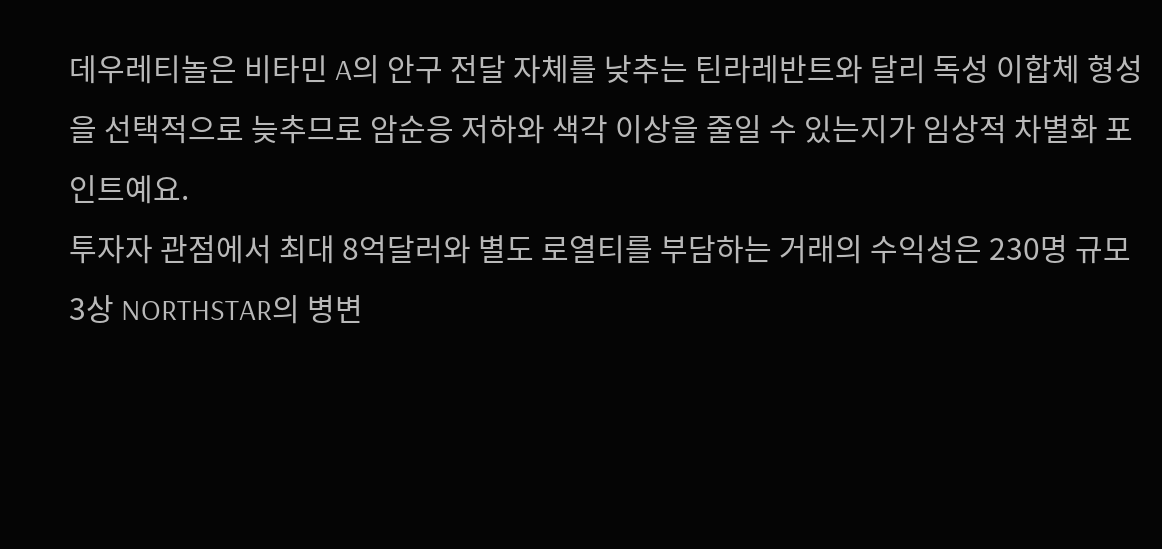데우레티놀은 비타민 A의 안구 전달 자체를 낮추는 틴라레반트와 달리 독성 이합체 형성을 선택적으로 늦추므로 암순응 저하와 색각 이상을 줄일 수 있는지가 임상적 차별화 포인트예요.
투자자 관점에서 최대 8억달러와 별도 로열티를 부담하는 거래의 수익성은 230명 규모 3상 NORTHSTAR의 병변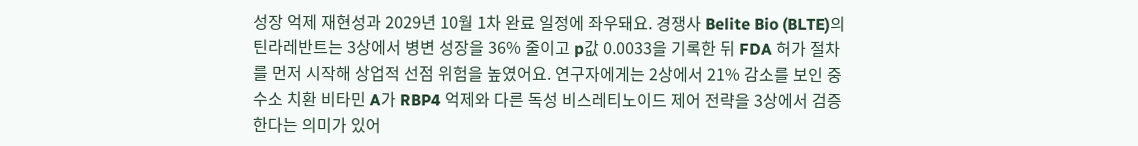성장 억제 재현성과 2029년 10월 1차 완료 일정에 좌우돼요. 경쟁사 Belite Bio (BLTE)의 틴라레반트는 3상에서 병변 성장을 36% 줄이고 p값 0.0033을 기록한 뒤 FDA 허가 절차를 먼저 시작해 상업적 선점 위험을 높였어요. 연구자에게는 2상에서 21% 감소를 보인 중수소 치환 비타민 A가 RBP4 억제와 다른 독성 비스레티노이드 제어 전략을 3상에서 검증한다는 의미가 있어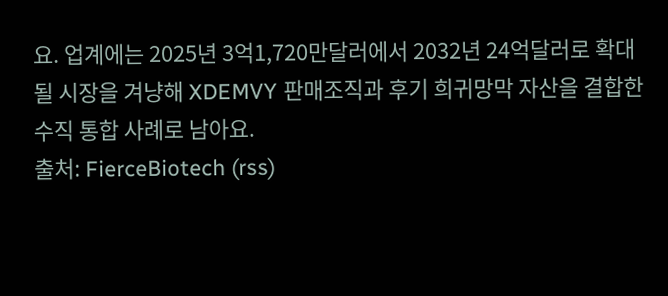요. 업계에는 2025년 3억1,720만달러에서 2032년 24억달러로 확대될 시장을 겨냥해 XDEMVY 판매조직과 후기 희귀망막 자산을 결합한 수직 통합 사례로 남아요.
출처: FierceBiotech (rss)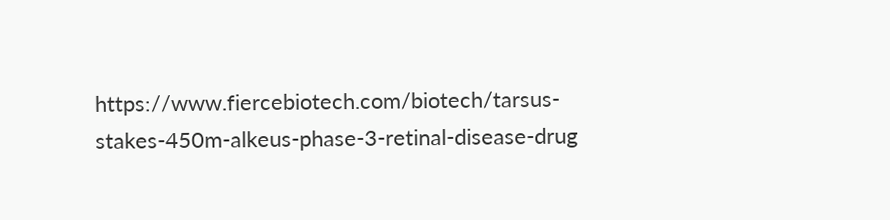https://www.fiercebiotech.com/biotech/tarsus-stakes-450m-alkeus-phase-3-retinal-disease-drug